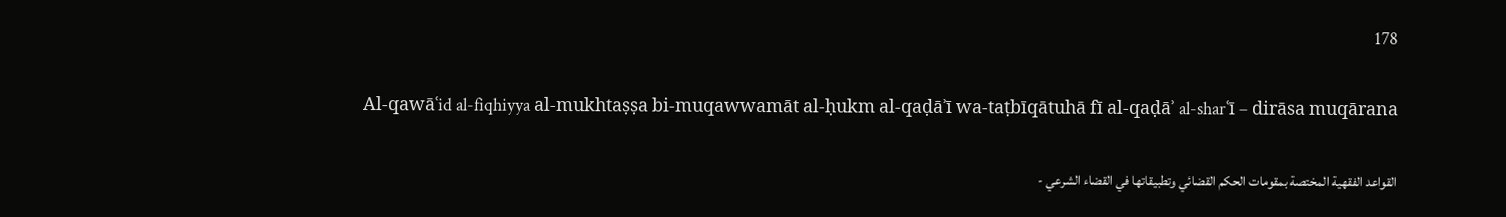178

Al-qawāʿid al-fiqhiyya al-mukhtaṣṣa bi-muqawwamāt al-ḥukm al-qaḍāʾī wa-taṭbīqātuhā fī al-qaḍāʾ al-sharʿī – dirāsa muqārana

القواعد الفقهية المختصة بمقومات الحكم القضائي وتطبيقاتها في القضاء الشرعي -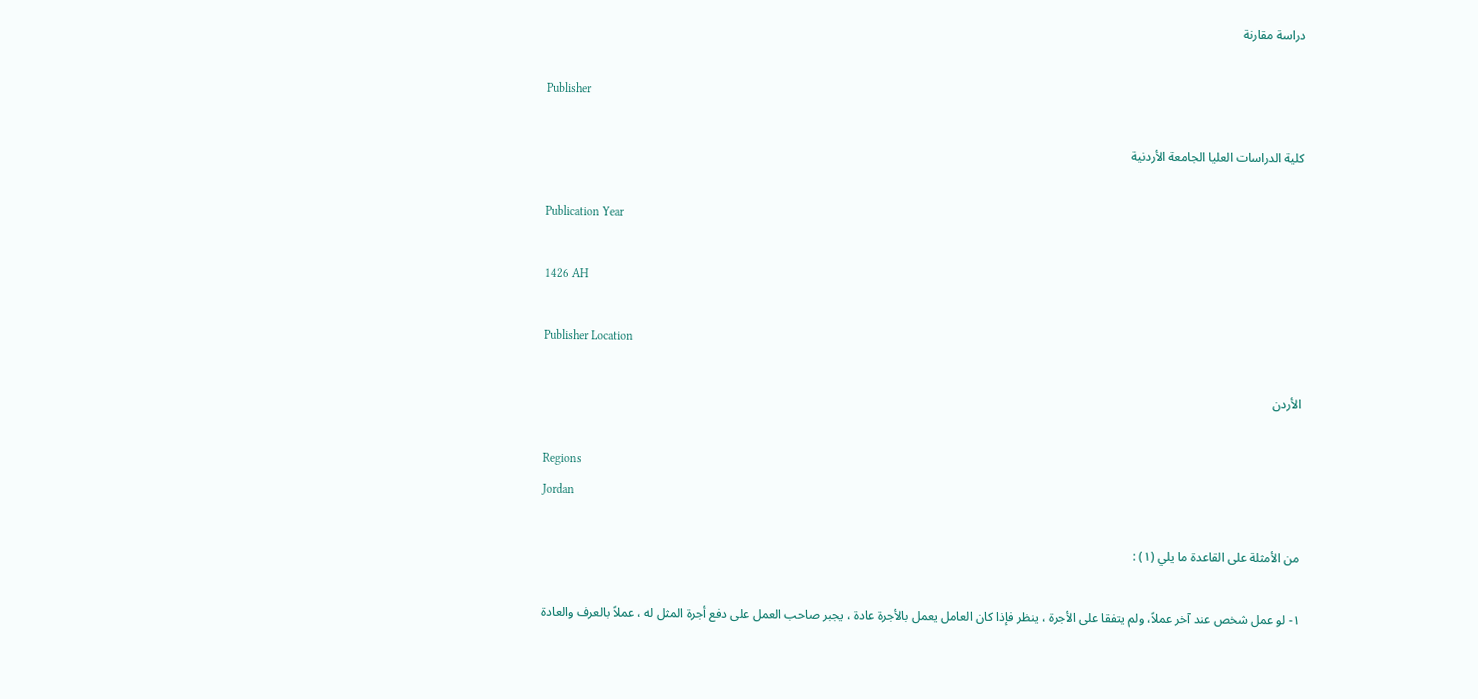دراسة مقارنة

Publisher

كلية الدراسات العليا الجامعة الأردنية

Publication Year

1426 AH

Publisher Location

الأردن

Regions
Jordan

من الأمثلة على القاعدة ما يلي (١) :

١- لو عمل شخص عند آخر عملاً، ولم يتفقا على الأجرة ، ينظر فإذا كان العامل يعمل بالأجرة عادة ، يجبر صاحب العمل على دفع أجرة المثل له ، عملاً بالعرف والعادة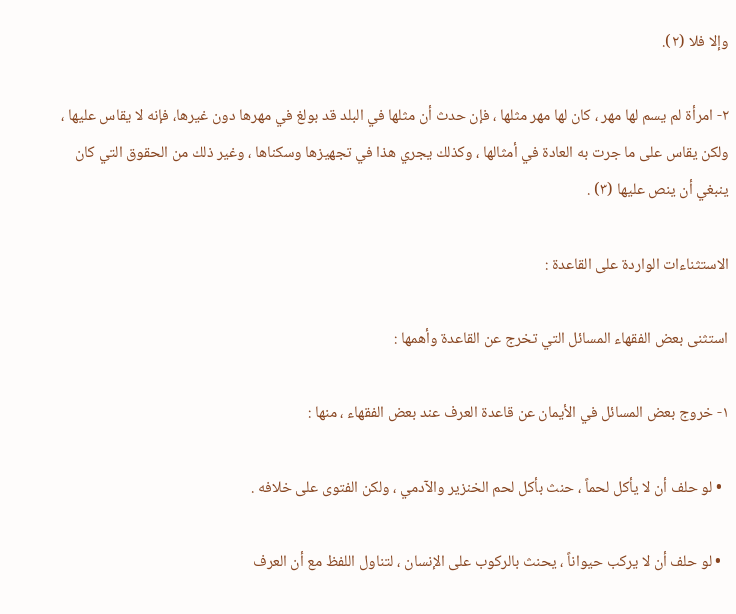وإلا فلا (٢).

٢- امرأة لم يسم لها مهر ، كان لها مهر مثلها ، فإن حدث أن مثلها في البلد قد بولغ في مهرها دون غيرها، فإنه لا يقاس عليها ، ولكن يقاس على ما جرت به العادة في أمثالها ، وكذلك يجري هذا في تجهيزها وسكناها ، وغير ذلك من الحقوق التي كان ينبغي أن ينص عليها (٣) .

الاستثناءات الواردة على القاعدة :

استثنى بعض الفقهاء المسائل التي تخرج عن القاعدة وأهمها :

١- خروج بعض المسائل في الأيمان عن قاعدة العرف عند بعض الفقهاء ، منها :

  • لو حلف أن لا يأكل لحماً ، حنث بأكل لحم الخنزير والآدمي ، ولكن الفتوى على خلافه .

  • لو حلف أن لا يركب حيواناً ، يحنث بالركوب على الإنسان ، لتناول اللفظ مع أن العرف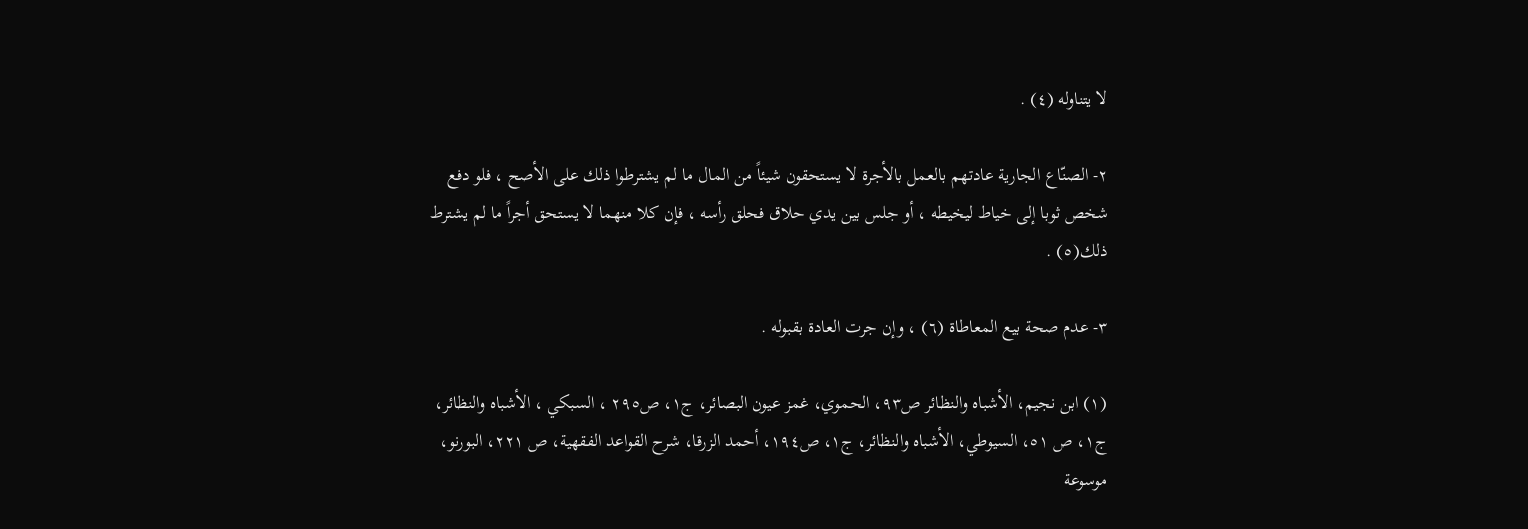لا يتناوله (٤) .

٢- الصنّاع الجارية عادتهم بالعمل بالأجرة لا يستحقون شيئاً من المال ما لم يشترطوا ذلك على الأصح ، فلو دفع شخص ثوبا إلى خياط ليخيطه ، أو جلس بين يدي حلاق فحلق رأسه ، فإن كلا منهما لا يستحق أجراً ما لم يشترط ذلك(٥) .

٣- عدم صحة بيع المعاطاة (٦) ، وإن جرت العادة بقبوله .

(١) ابن نجيم، الأشباه والنظائر ص٩٣، الحموي، غمز عيون البصائر، ج١، ص٢٩٥ ، السبكي ، الأشباه والنظائر، ج١، ص ٥١، السيوطي، الأشباه والنظائر، ج١، ص١٩٤، أحمد الزرقا، شرح القواعد الفقهية، ص ٢٢١، البورنو، موسوعة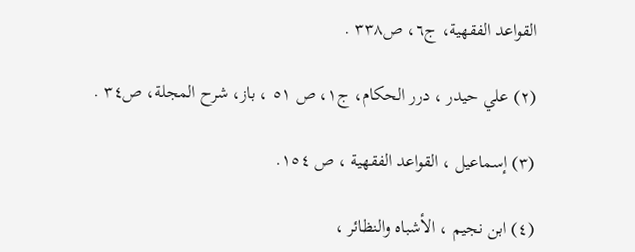القواعد الفقهية، ج٦، ص٣٣٨ .

(٢) علي حيدر ، درر الحكام، ج١، ص ٥١ ، باز، شرح المجلة، ص٣٤ .

(٣) إسماعيل ، القواعد الفقهية ، ص ١٥٤.

(٤) ابن نجيم ، الأشباه والنظائر ،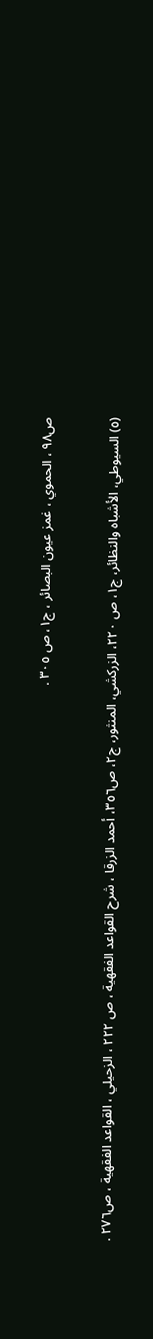ص٩٨ ، الحموي ، غمز عيون البصائر ، ج١، ص ٣٠٥ .

(٥) السيوطي، الأشباه والنظائر، ج١، ص ٢٢٠، الزركشي، المنثور، ج٢، ص٣٥٦، أحمد الزرقا ، شرح القواعد الفقهية ، ص ٢٢٢ ، الزحيلي ، القواعد الفقهية ، ص٢٧٦ .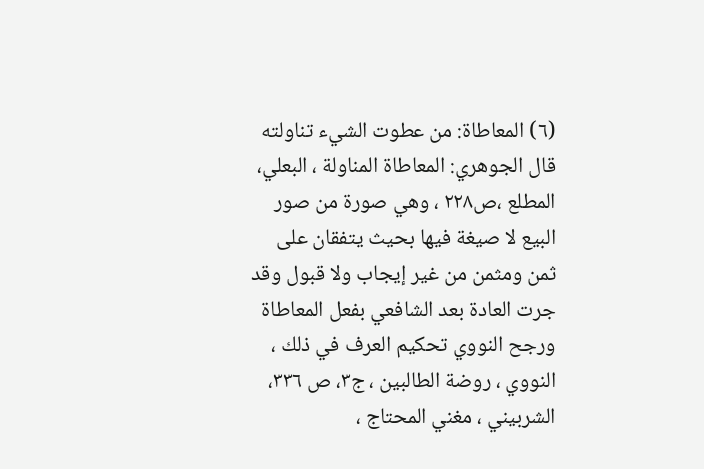(٦) المعاطاة: من عطوت الشيء تناولته قال الجوهري: المعاطاة المناولة ، البعلي، المطلع ،ص٢٢٨ ، وهي صورة من صور البيع لا صيغة فيها بحيث يتفقان على ثمن ومثمن من غير إيجاب ولا قبول وقد جرت العادة بعد الشافعي بفعل المعاطاة ورجح النووي تحكيم العرف في ذلك ، النووي ، روضة الطالبين ، ج٣، ص ٣٣٦، الشربيني ، مغني المحتاج ،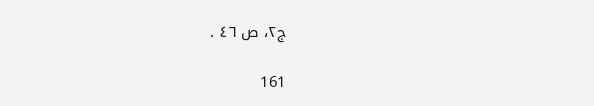ج٢، ص ٤٦ .

161